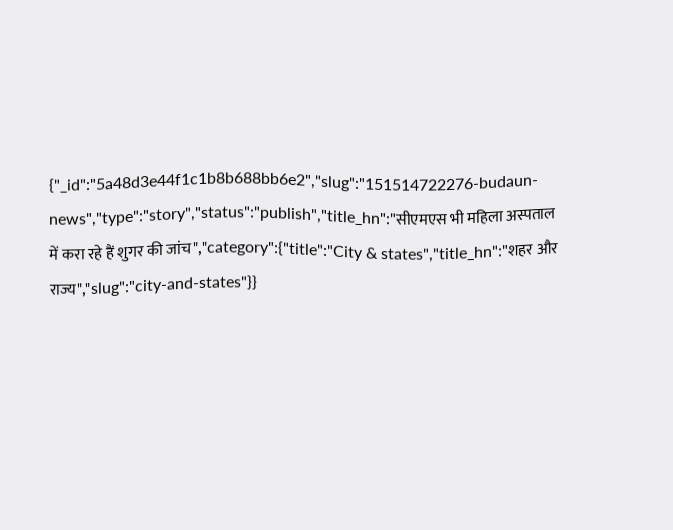{"_id":"5a48d3e44f1c1b8b688bb6e2","slug":"151514722276-budaun-news","type":"story","status":"publish","title_hn":"सीएमएस भी महिला अस्पताल में करा रहे हैं शुगर की जांच","category":{"title":"City & states","title_hn":"शहर और राज्य","slug":"city-and-states"}}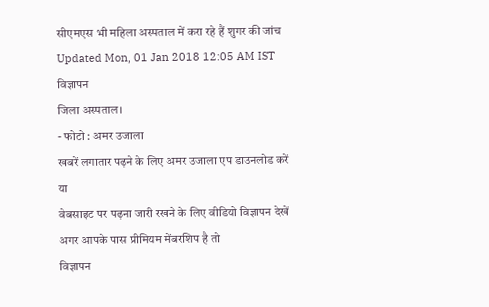सीएमएस भी महिला अस्पताल में करा रहे हैं शुगर की जांच
Updated Mon, 01 Jan 2018 12:05 AM IST
विज्ञापन
जिला अस्पताल।
- फोटो : अमर उजाला
खबरें लगातार पढ़ने के लिए अमर उजाला एप डाउनलोड करें
या
वेबसाइट पर पढ़ना जारी रखने के लिए वीडियो विज्ञापन देखें
अगर आपके पास प्रीमियम मेंबरशिप है तो
विज्ञापन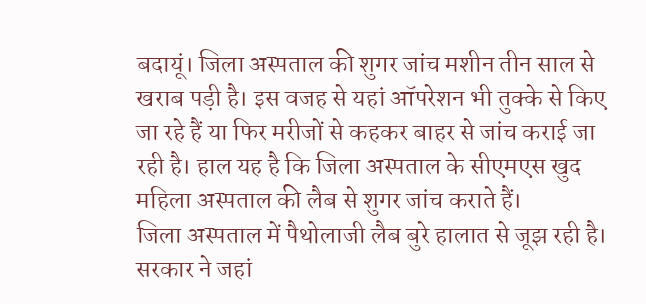बदायूं। जिला अस्पताल की शुगर जांच मशीन तीन साल से खराब पड़ी है। इस वजह से यहां ऑपरेशन भी तुक्के से किए जा रहे हैं या फिर मरीजों से कहकर बाहर से जांच कराई जा रही है। हाल यह है कि जिला अस्पताल के सीएमएस खुद महिला अस्पताल की लैब से शुगर जांच कराते हैं।
जिला अस्पताल में पैथोलाजी लैब बुरे हालात से जूझ रही है। सरकार ने जहां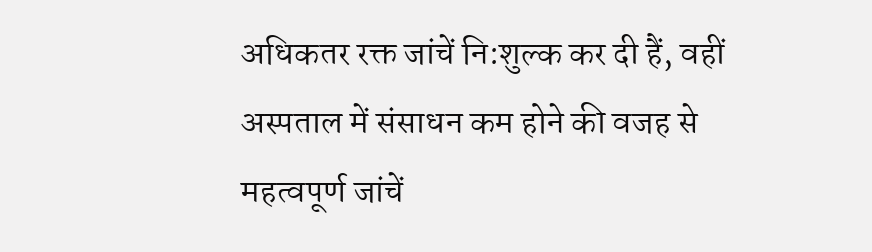अधिकतर रक्त जांचें नि:शुल्क कर दी हैं, वहीं अस्पताल में संसाधन कम होने की वजह से महत्वपूर्ण जांचें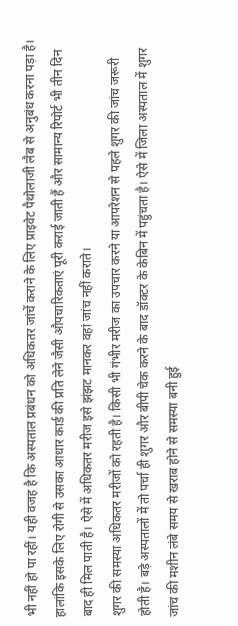भी नहीं हो पा रहीं। यही वजह है कि अस्पताल प्रबंधन को अधिकतर जांचें कराने के लिए प्राइवेट पैथोलाजी लैब से अनुबंध करना पड़ा है। हालांकि इसके लिए रोगी से उसका आधार कार्ड की प्रति लेने जैसी औपचारिकताएं पूरी कराई जाती हैं और सामान्य रिपोर्ट भी तीन दिन बाद ही मिल पाती है। ऐसे में अधिकतर मरीज इसे झंझट मानकर वहां जांच नहीं कराते।
शुगर की समस्या अधिकतर मरीजों को रहती है। किसी भी गंभीर मरीज का उपचार करने या आपरेशन से पहले शुगर की जांच जरूरी होती है। बड़े अस्पतालों में तो पर्चा ही शुगर और बीपी चेक करने के बाद डॉक्टर के केबिन में पहुंचता है। ऐसे में जिला अस्पताल में शुगर जांच की मशीन लंबे समय से खराब होने से समस्या बनी हुई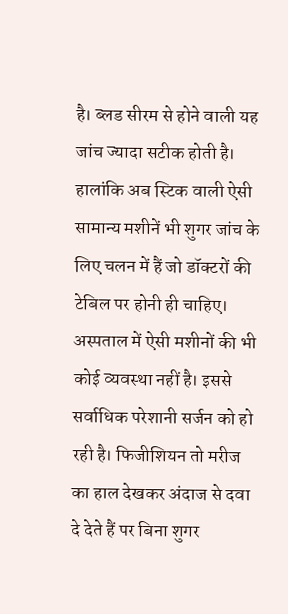है। ब्लड सीरम से होने वाली यह जांच ज्यादा सटीक होती है। हालांकि अब स्टिक वाली ऐसी सामान्य मशीनें भी शुगर जांच के लिए चलन में हैं जो डॉक्टरों की टेबिल पर होनी ही चाहिए। अस्पताल में ऐसी मशीनों की भी कोई व्यवस्था नहीं है। इससे सर्वाधिक परेशानी सर्जन को हो रही है। फिजीशियन तो मरीज का हाल देखकर अंदाज से दवा दे देते हैं पर बिना शुगर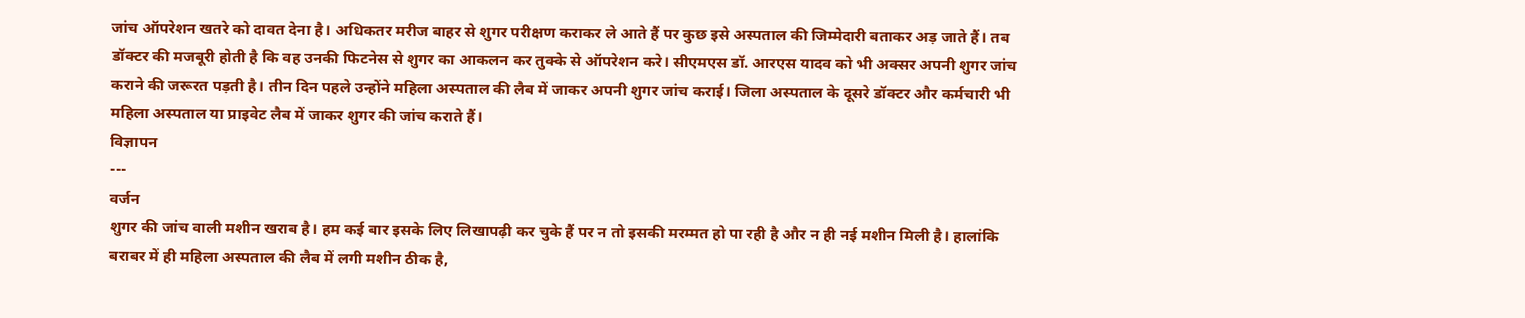जांच ऑपरेशन खतरे को दावत देना है। अधिकतर मरीज बाहर से शुगर परीक्षण कराकर ले आते हैं पर कुछ इसे अस्पताल की जिम्मेदारी बताकर अड़ जाते हैं। तब डॉक्टर की मजबूरी होती है कि वह उनकी फिटनेस से शुगर का आकलन कर तुक्के से ऑपरेशन करे। सीएमएस डॉ. आरएस यादव को भी अक्सर अपनी शुगर जांच कराने की जरूरत पड़ती है। तीन दिन पहले उन्होंने महिला अस्पताल की लैब में जाकर अपनी शुगर जांच कराई। जिला अस्पताल के दूसरे डॉक्टर और कर्मचारी भी महिला अस्पताल या प्राइवेट लैब में जाकर शुगर की जांच कराते हैं।
विज्ञापन
---
वर्जन
शुगर की जांच वाली मशीन खराब है। हम कई बार इसके लिए लिखापढ़ी कर चुके हैं पर न तो इसकी मरम्मत हो पा रही है और न ही नई मशीन मिली है। हालांकि बराबर में ही महिला अस्पताल की लैब में लगी मशीन ठीक है,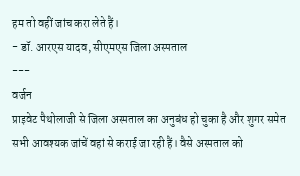हम तो वहीं जांच करा लेते हैं।
- डॉ. आरएस यादव, सीएमएस जिला अस्पताल
---
वर्जन
प्राइवेट पैथोलाजी से जिला अस्पताल का अनुबंध हो चुका है और शुगर समेत सभी आवश्यक जांचें वहां से कराई जा रही हैं। वैसे अस्पताल को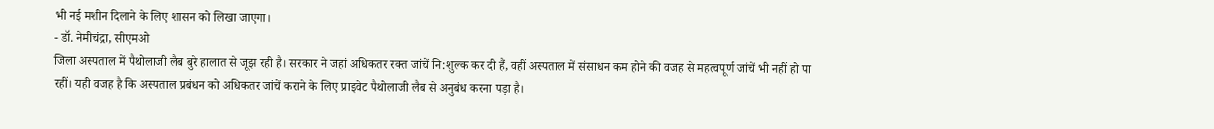भी नई मशीन दिलाने के लिए शासन को लिखा जाएगा।
- डॉ. नेमीचंद्रा, सीएमओ
जिला अस्पताल में पैथोलाजी लैब बुरे हालात से जूझ रही है। सरकार ने जहां अधिकतर रक्त जांचें नि:शुल्क कर दी हैं, वहीं अस्पताल में संसाधन कम होने की वजह से महत्वपूर्ण जांचें भी नहीं हो पा रहीं। यही वजह है कि अस्पताल प्रबंधन को अधिकतर जांचें कराने के लिए प्राइवेट पैथोलाजी लैब से अनुबंध करना पड़ा है।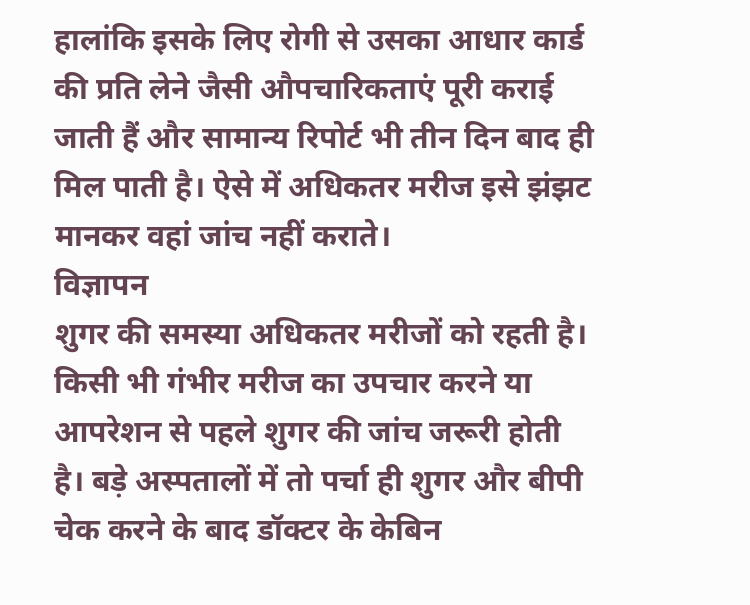हालांकि इसके लिए रोगी से उसका आधार कार्ड की प्रति लेने जैसी औपचारिकताएं पूरी कराई जाती हैं और सामान्य रिपोर्ट भी तीन दिन बाद ही मिल पाती है। ऐसे में अधिकतर मरीज इसे झंझट मानकर वहां जांच नहीं कराते।
विज्ञापन
शुगर की समस्या अधिकतर मरीजों को रहती है। किसी भी गंभीर मरीज का उपचार करने या आपरेशन से पहले शुगर की जांच जरूरी होती है। बड़े अस्पतालों में तो पर्चा ही शुगर और बीपी चेक करने के बाद डॉक्टर के केबिन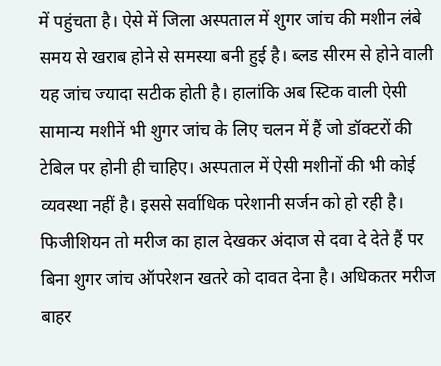में पहुंचता है। ऐसे में जिला अस्पताल में शुगर जांच की मशीन लंबे समय से खराब होने से समस्या बनी हुई है। ब्लड सीरम से होने वाली यह जांच ज्यादा सटीक होती है। हालांकि अब स्टिक वाली ऐसी सामान्य मशीनें भी शुगर जांच के लिए चलन में हैं जो डॉक्टरों की टेबिल पर होनी ही चाहिए। अस्पताल में ऐसी मशीनों की भी कोई व्यवस्था नहीं है। इससे सर्वाधिक परेशानी सर्जन को हो रही है। फिजीशियन तो मरीज का हाल देखकर अंदाज से दवा दे देते हैं पर बिना शुगर जांच ऑपरेशन खतरे को दावत देना है। अधिकतर मरीज बाहर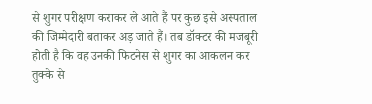से शुगर परीक्षण कराकर ले आते हैं पर कुछ इसे अस्पताल की जिम्मेदारी बताकर अड़ जाते हैं। तब डॉक्टर की मजबूरी होती है कि वह उनकी फिटनेस से शुगर का आकलन कर तुक्के से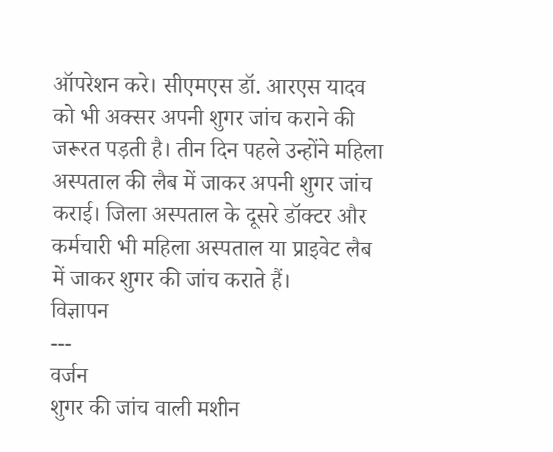ऑपरेशन करे। सीएमएस डॉ. आरएस यादव को भी अक्सर अपनी शुगर जांच कराने की जरूरत पड़ती है। तीन दिन पहले उन्होंने महिला अस्पताल की लैब में जाकर अपनी शुगर जांच कराई। जिला अस्पताल के दूसरे डॉक्टर और कर्मचारी भी महिला अस्पताल या प्राइवेट लैब में जाकर शुगर की जांच कराते हैं।
विज्ञापन
---
वर्जन
शुगर की जांच वाली मशीन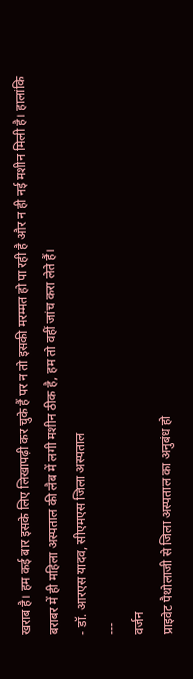खराब है। हम कई बार इसके लिए लिखापढ़ी कर चुके हैं पर न तो इसकी मरम्मत हो पा रही है और न ही नई मशीन मिली है। हालांकि बराबर में ही महिला अस्पताल की लैब में लगी मशीन ठीक है, हम तो वहीं जांच करा लेते हैं।
- डॉ. आरएस यादव, सीएमएस जिला अस्पताल
---
वर्जन
प्राइवेट पैथोलाजी से जिला अस्पताल का अनुबंध हो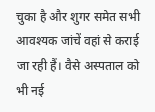चुका है और शुगर समेत सभी आवश्यक जांचें वहां से कराई जा रही हैं। वैसे अस्पताल को भी नई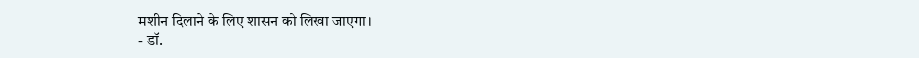मशीन दिलाने के लिए शासन को लिखा जाएगा।
- डॉ.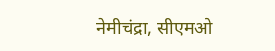नेमीचंद्रा, सीएमओ